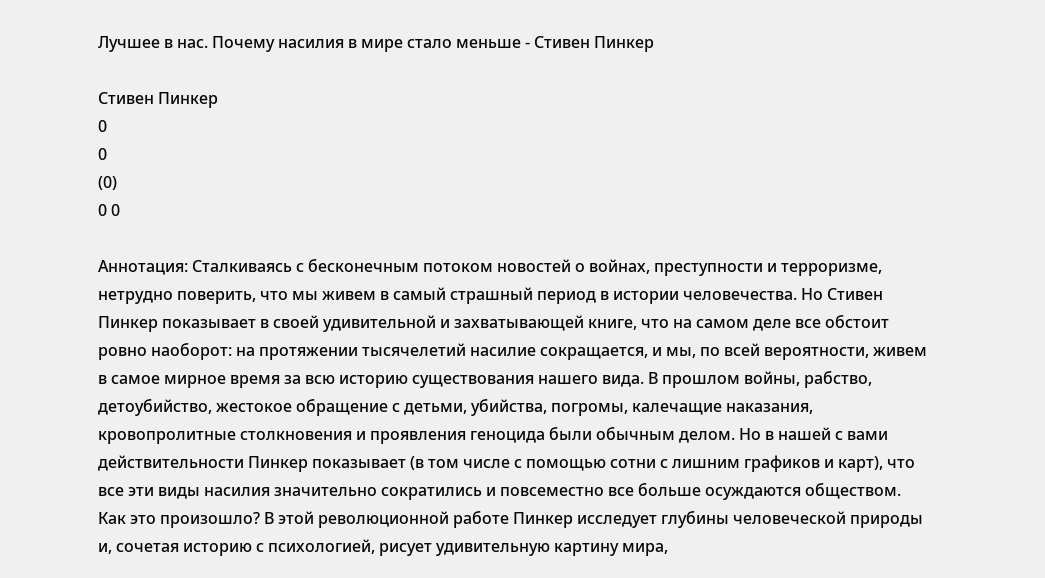Лучшее в нас. Почему насилия в мире стало меньше - Стивен Пинкер

Стивен Пинкер
0
0
(0)
0 0

Аннотация: Сталкиваясь с бесконечным потоком новостей о войнах, преступности и терроризме, нетрудно поверить, что мы живем в самый страшный период в истории человечества. Но Стивен Пинкер показывает в своей удивительной и захватывающей книге, что на самом деле все обстоит ровно наоборот: на протяжении тысячелетий насилие сокращается, и мы, по всей вероятности, живем в самое мирное время за всю историю существования нашего вида. В прошлом войны, рабство, детоубийство, жестокое обращение с детьми, убийства, погромы, калечащие наказания, кровопролитные столкновения и проявления геноцида были обычным делом. Но в нашей с вами действительности Пинкер показывает (в том числе с помощью сотни с лишним графиков и карт), что все эти виды насилия значительно сократились и повсеместно все больше осуждаются обществом. Как это произошло? В этой революционной работе Пинкер исследует глубины человеческой природы и, сочетая историю с психологией, рисует удивительную картину мира,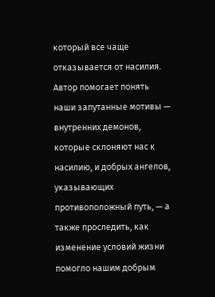который все чаще отказывается от насилия. Автор помогает понять наши запутанные мотивы — внутренних демонов, которые склоняют нас к насилию, и добрых ангелов, указывающих противоположный путь, — а также проследить, как изменение условий жизни помогло нашим добрым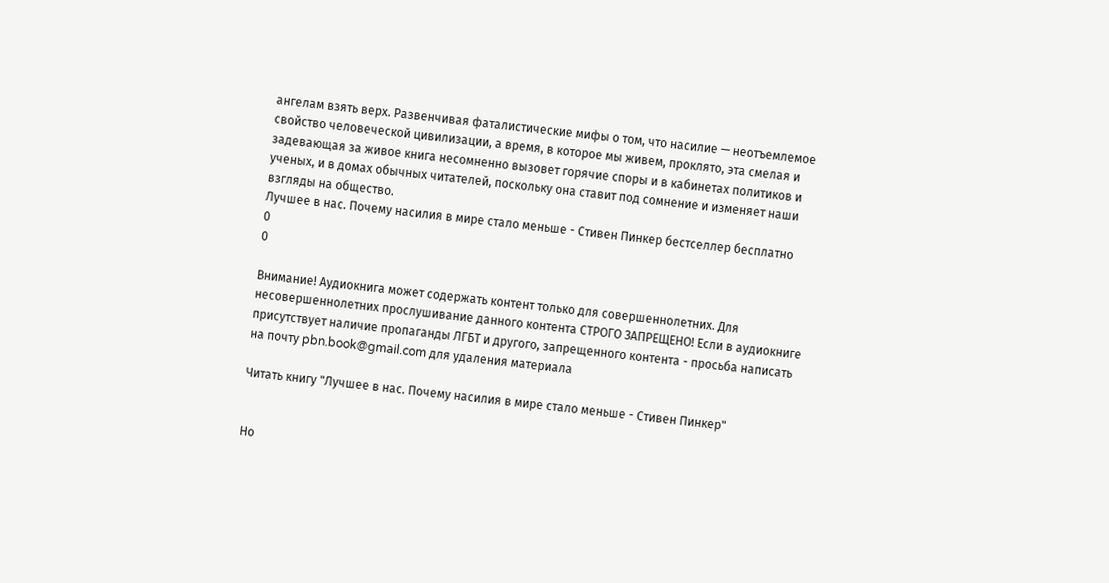ангелам взять верх. Развенчивая фаталистические мифы о том, что насилие — неотъемлемое свойство человеческой цивилизации, а время, в которое мы живем, проклято, эта смелая и задевающая за живое книга несомненно вызовет горячие споры и в кабинетах политиков и ученых, и в домах обычных читателей, поскольку она ставит под сомнение и изменяет наши взгляды на общество.
Лучшее в нас. Почему насилия в мире стало меньше - Стивен Пинкер бестселлер бесплатно
0
0

Внимание! Аудиокнига может содержать контент только для совершеннолетних. Для несовершеннолетних прослушивание данного контента СТРОГО ЗАПРЕЩЕНО! Если в аудиокниге присутствует наличие пропаганды ЛГБТ и другого, запрещенного контента - просьба написать на почту pbn.book@gmail.com для удаления материала

Читать книгу "Лучшее в нас. Почему насилия в мире стало меньше - Стивен Пинкер"


Но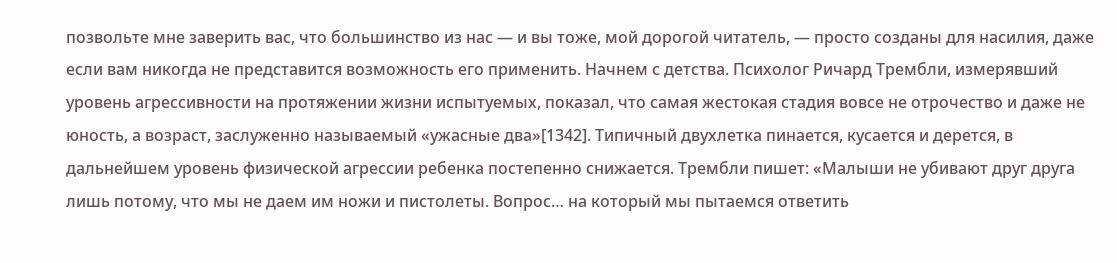позвольте мне заверить вас, что большинство из нас — и вы тоже, мой дорогой читатель, — просто созданы для насилия, даже если вам никогда не представится возможность его применить. Начнем с детства. Психолог Ричард Трембли, измерявший уровень агрессивности на протяжении жизни испытуемых, показал, что самая жестокая стадия вовсе не отрочество и даже не юность, а возраст, заслуженно называемый «ужасные два»[1342]. Типичный двухлетка пинается, кусается и дерется, в дальнейшем уровень физической агрессии ребенка постепенно снижается. Трембли пишет: «Малыши не убивают друг друга лишь потому, что мы не даем им ножи и пистолеты. Вопрос… на который мы пытаемся ответить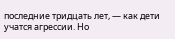последние тридцать лет, — как дети учатся агрессии. Но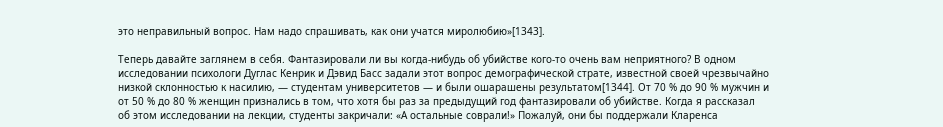это неправильный вопрос. Нам надо спрашивать, как они учатся миролюбию»[1343].

Теперь давайте заглянем в себя. Фантазировали ли вы когда-нибудь об убийстве кого-то очень вам неприятного? В одном исследовании психологи Дуглас Кенрик и Дэвид Басс задали этот вопрос демографической страте, известной своей чрезвычайно низкой склонностью к насилию, — студентам университетов — и были ошарашены результатом[1344]. От 70 % до 90 % мужчин и от 50 % до 80 % женщин признались в том, что хотя бы раз за предыдущий год фантазировали об убийстве. Когда я рассказал об этом исследовании на лекции, студенты закричали: «А остальные соврали!» Пожалуй, они бы поддержали Кларенса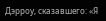Дэрроу, сказавшего: «Я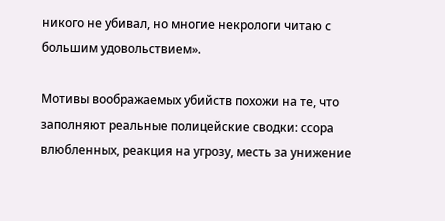никого не убивал, но многие некрологи читаю с большим удовольствием».

Мотивы воображаемых убийств похожи на те, что заполняют реальные полицейские сводки: ссора влюбленных, реакция на угрозу, месть за унижение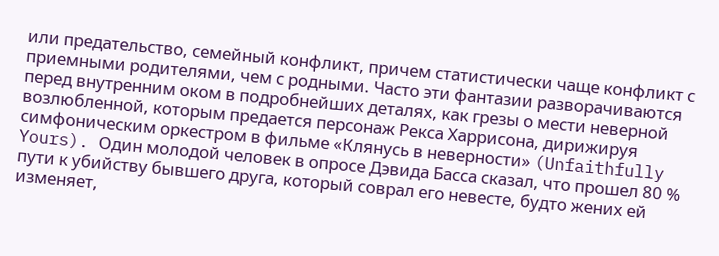или предательство, семейный конфликт, причем статистически чаще конфликт с приемными родителями, чем с родными. Часто эти фантазии разворачиваются перед внутренним оком в подробнейших деталях, как грезы о мести неверной возлюбленной, которым предается персонаж Рекса Харрисона, дирижируя симфоническим оркестром в фильме «Клянусь в неверности» (Unfaithfully Yours). Один молодой человек в опросе Дэвида Басса сказал, что прошел 80 % пути к убийству бывшего друга, который соврал его невесте, будто жених ей изменяет,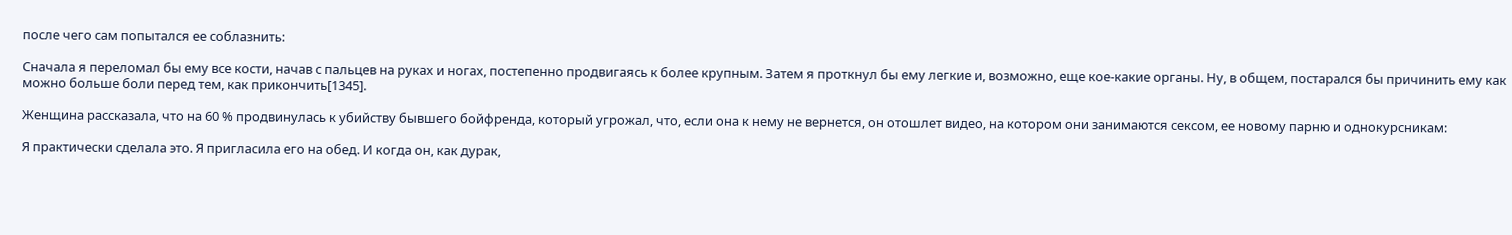после чего сам попытался ее соблазнить:

Сначала я переломал бы ему все кости, начав с пальцев на руках и ногах, постепенно продвигаясь к более крупным. Затем я проткнул бы ему легкие и, возможно, еще кое-какие органы. Ну, в общем, постарался бы причинить ему как можно больше боли перед тем, как прикончить[1345].

Женщина рассказала, что на 60 % продвинулась к убийству бывшего бойфренда, который угрожал, что, если она к нему не вернется, он отошлет видео, на котором они занимаются сексом, ее новому парню и однокурсникам:

Я практически сделала это. Я пригласила его на обед. И когда он, как дурак,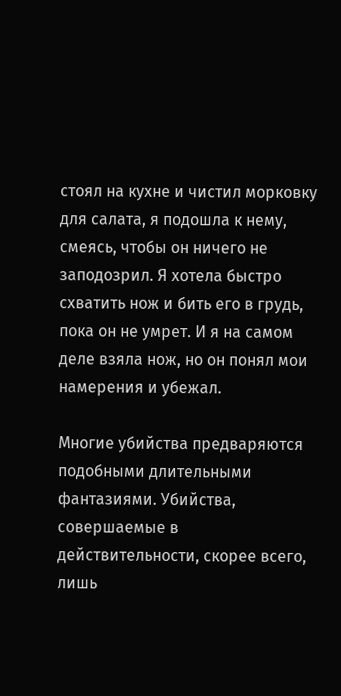стоял на кухне и чистил морковку для салата, я подошла к нему, смеясь, чтобы он ничего не заподозрил. Я хотела быстро схватить нож и бить его в грудь, пока он не умрет. И я на самом деле взяла нож, но он понял мои намерения и убежал.

Многие убийства предваряются подобными длительными фантазиями. Убийства, совершаемые в действительности, скорее всего, лишь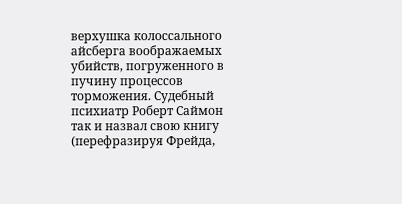верхушка колоссального айсберга воображаемых убийств, погруженного в пучину процессов торможения. Судебный психиатр Роберт Саймон так и назвал свою книгу (перефразируя Фрейда,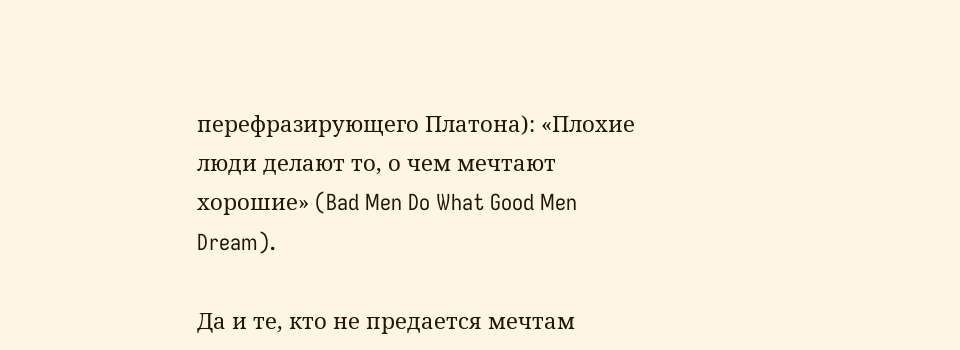перефразирующего Платона): «Плохие люди делают то, о чем мечтают хорошие» (Bad Men Do What Good Men Dream).

Да и те, кто не предается мечтам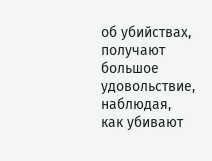об убийствах, получают большое удовольствие, наблюдая, как убивают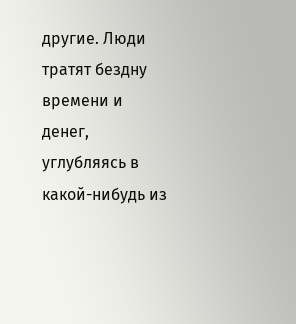другие. Люди тратят бездну времени и денег, углубляясь в какой-нибудь из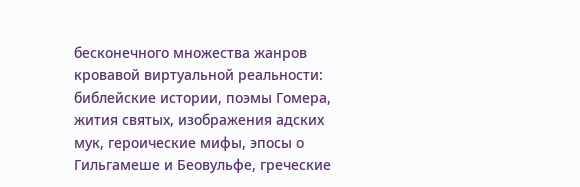бесконечного множества жанров кровавой виртуальной реальности: библейские истории, поэмы Гомера, жития святых, изображения адских мук, героические мифы, эпосы о Гильгамеше и Беовульфе, греческие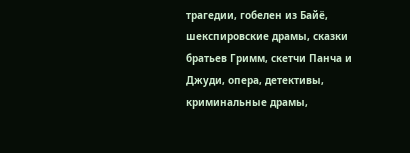трагедии, гобелен из Байё, шекспировские драмы, сказки братьев Гримм, скетчи Панча и Джуди, опера, детективы, криминальные драмы,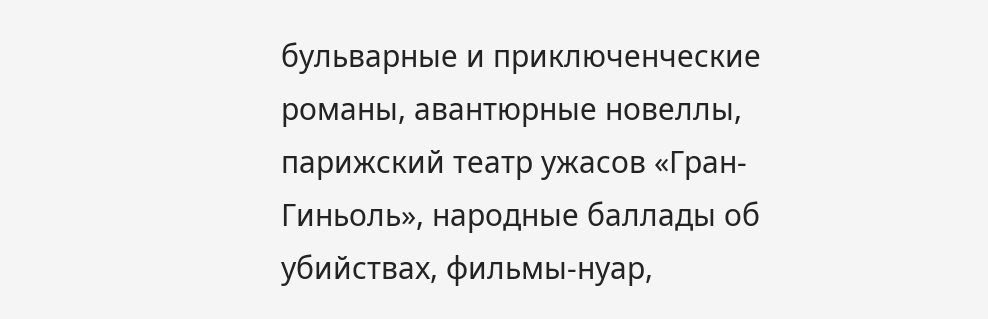бульварные и приключенческие романы, авантюрные новеллы, парижский театр ужасов «Гран-Гиньоль», народные баллады об убийствах, фильмы-нуар,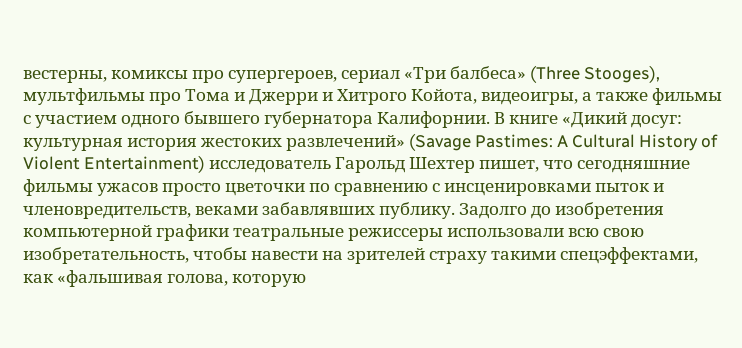вестерны, комиксы про супергероев, сериал «Три балбеса» (Three Stooges), мультфильмы про Тома и Джерри и Хитрого Койота, видеоигры, а также фильмы с участием одного бывшего губернатора Калифорнии. В книге «Дикий досуг: культурная история жестоких развлечений» (Savage Pastimes: A Cultural History of Violent Entertainment) исследователь Гарольд Шехтер пишет, что сегодняшние фильмы ужасов просто цветочки по сравнению с инсценировками пыток и членовредительств, веками забавлявших публику. Задолго до изобретения компьютерной графики театральные режиссеры использовали всю свою изобретательность, чтобы навести на зрителей страху такими спецэффектами, как «фальшивая голова, которую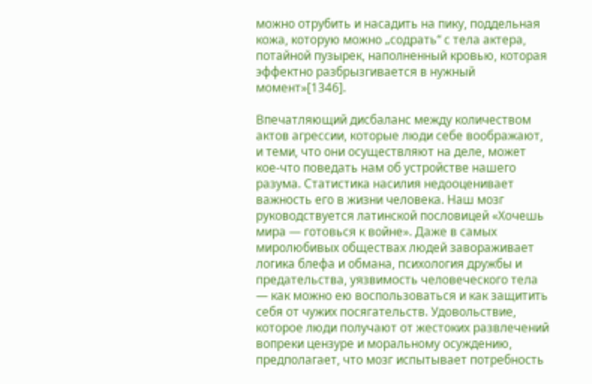можно отрубить и насадить на пику, поддельная кожа, которую можно „содрать“ с тела актера, потайной пузырек, наполненный кровью, которая эффектно разбрызгивается в нужный момент»[1346].

Впечатляющий дисбаланс между количеством актов агрессии, которые люди себе воображают, и теми, что они осуществляют на деле, может кое-что поведать нам об устройстве нашего разума. Статистика насилия недооценивает важность его в жизни человека. Наш мозг руководствуется латинской пословицей «Хочешь мира — готовься к войне». Даже в самых миролюбивых обществах людей завораживает логика блефа и обмана, психология дружбы и предательства, уязвимость человеческого тела — как можно ею воспользоваться и как защитить себя от чужих посягательств. Удовольствие, которое люди получают от жестоких развлечений вопреки цензуре и моральному осуждению, предполагает, что мозг испытывает потребность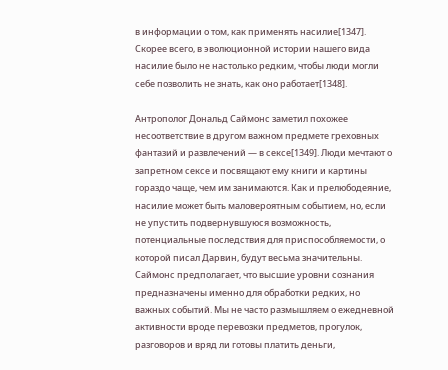в информации о том, как применять насилие[1347]. Скорее всего, в эволюционной истории нашего вида насилие было не настолько редким, чтобы люди могли себе позволить не знать, как оно работает[1348].

Антрополог Дональд Саймонс заметил похожее несоответствие в другом важном предмете греховных фантазий и развлечений — в сексе[1349]. Люди мечтают о запретном сексе и посвящают ему книги и картины гораздо чаще, чем им занимаются. Как и прелюбодеяние, насилие может быть маловероятным событием, но, если не упустить подвернувшуюся возможность, потенциальные последствия для приспособляемости, о которой писал Дарвин, будут весьма значительны. Саймонс предполагает, что высшие уровни сознания предназначены именно для обработки редких, но важных событий. Мы не часто размышляем о ежедневной активности вроде перевозки предметов, прогулок, разговоров и вряд ли готовы платить деньги,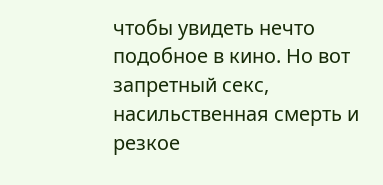чтобы увидеть нечто подобное в кино. Но вот запретный секс, насильственная смерть и резкое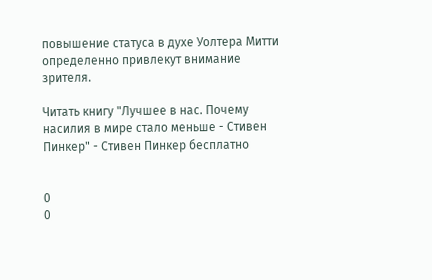повышение статуса в духе Уолтера Митти определенно привлекут внимание зрителя.

Читать книгу "Лучшее в нас. Почему насилия в мире стало меньше - Стивен Пинкер" - Стивен Пинкер бесплатно


0
0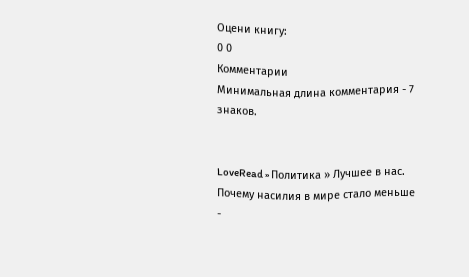Оцени книгу:
0 0
Комментарии
Минимальная длина комментария - 7 знаков.


LoveRead » Политика » Лучшее в нас. Почему насилия в мире стало меньше -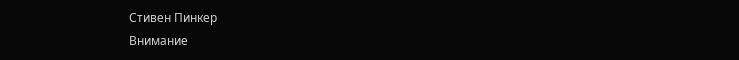Стивен Пинкер
Внимание